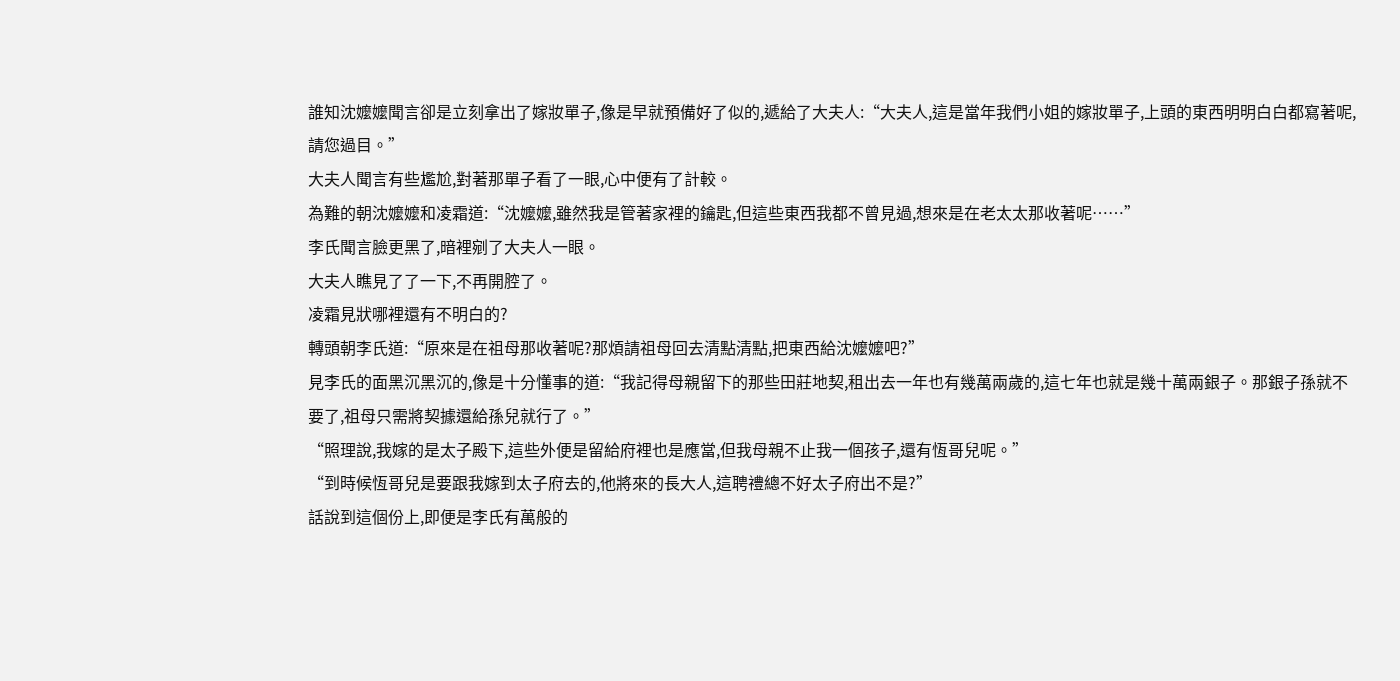誰知沈嬤嬤聞言卻是立刻拿出了嫁妝單子,像是早就預備好了似的,遞給了大夫人:“大夫人,這是當年我們小姐的嫁妝單子,上頭的東西明明白白都寫著呢,請您過目。”
大夫人聞言有些尷尬,對著那單子看了一眼,心中便有了計較。
為難的朝沈嬤嬤和凌霜道:“沈嬤嬤,雖然我是管著家裡的鑰匙,但這些東西我都不曾見過,想來是在老太太那收著呢……”
李氏聞言臉更黑了,暗裡剜了大夫人一眼。
大夫人瞧見了了一下,不再開腔了。
凌霜見狀哪裡還有不明白的?
轉頭朝李氏道:“原來是在祖母那收著呢?那煩請祖母回去清點清點,把東西給沈嬤嬤吧?”
見李氏的面黑沉黑沉的,像是十分懂事的道:“我記得母親留下的那些田莊地契,租出去一年也有幾萬兩歲的,這七年也就是幾十萬兩銀子。那銀子孫就不要了,祖母只需將契據還給孫兒就行了。”
“照理說,我嫁的是太子殿下,這些外便是留給府裡也是應當,但我母親不止我一個孩子,還有恆哥兒呢。”
“到時候恆哥兒是要跟我嫁到太子府去的,他將來的長大人,這聘禮總不好太子府出不是?”
話說到這個份上,即便是李氏有萬般的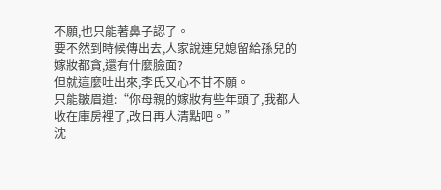不願,也只能著鼻子認了。
要不然到時候傳出去,人家說連兒媳留給孫兒的嫁妝都貪,還有什麼臉面?
但就這麼吐出來,李氏又心不甘不願。
只能皺眉道:“你母親的嫁妝有些年頭了,我都人收在庫房裡了,改日再人清點吧。”
沈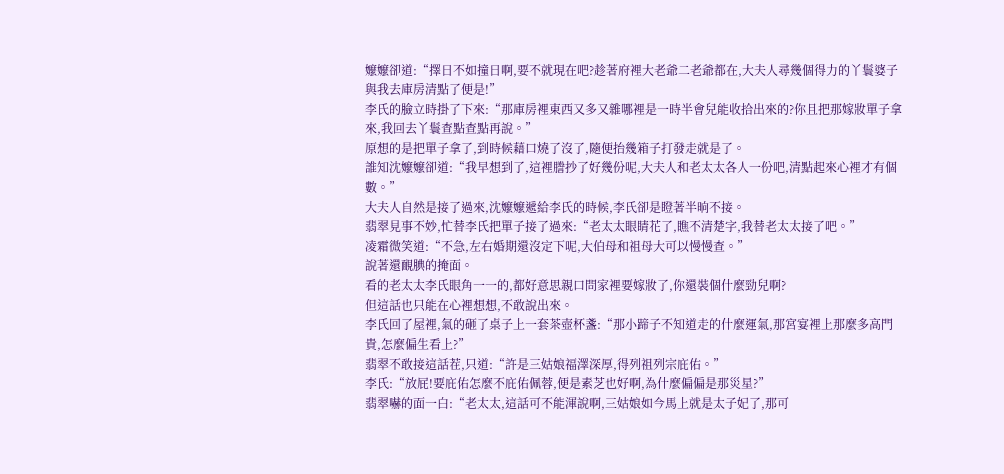嬤嬤卻道:“擇日不如撞日啊,要不就現在吧?趁著府裡大老爺二老爺都在,大夫人尋幾個得力的丫鬟婆子與我去庫房清點了便是!”
李氏的臉立時掛了下來:“那庫房裡東西又多又雜哪裡是一時半會兒能收拾出來的?你且把那嫁妝單子拿來,我回去丫鬟查點查點再說。”
原想的是把單子拿了,到時候藉口燒了沒了,隨便抬幾箱子打發走就是了。
誰知沈嬤嬤卻道:“我早想到了,這裡謄抄了好幾份呢,大夫人和老太太各人一份吧,清點起來心裡才有個數。”
大夫人自然是接了過來,沈嬤嬤遞給李氏的時候,李氏卻是瞪著半晌不接。
翡翠見事不妙,忙替李氏把單子接了過來:“老太太眼睛花了,瞧不清楚字,我替老太太接了吧。”
凌霜微笑道:“不急,左右婚期還沒定下呢,大伯母和祖母大可以慢慢查。”
說著還靦腆的掩面。
看的老太太李氏眼角一一的,都好意思親口問家裡要嫁妝了,你還裝個什麼勁兒啊?
但這話也只能在心裡想想,不敢說出來。
李氏回了屋裡,氣的砸了桌子上一套茶壺杯盞:“那小蹄子不知道走的什麼運氣,那宮宴裡上那麼多高門貴,怎麼偏生看上?”
翡翠不敢接這話茬,只道:“許是三姑娘福澤深厚,得列祖列宗庇佑。”
李氏:“放屁!要庇佑怎麼不庇佑佩蓉,便是素芝也好啊,為什麼偏偏是那災星?”
翡翠嚇的面一白:“老太太,這話可不能渾說啊,三姑娘如今馬上就是太子妃了,那可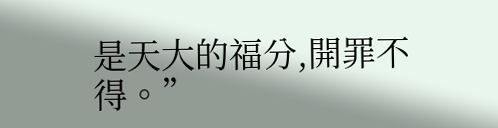是天大的福分,開罪不得。”